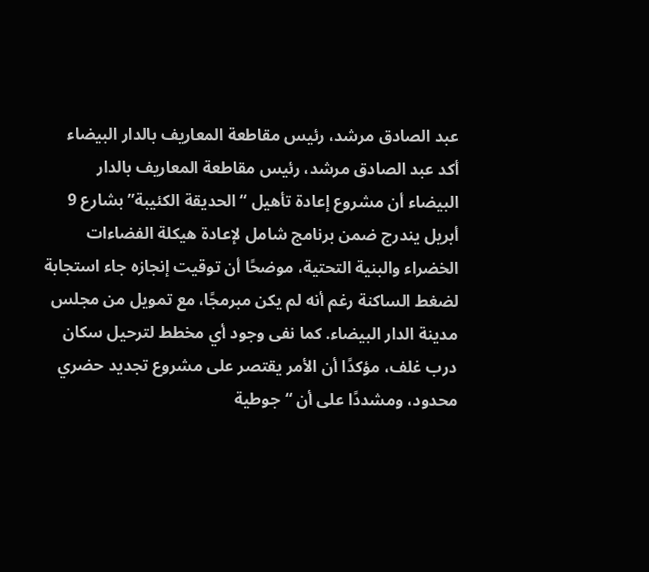عبد الصادق مرشد، رئيس مقاطعة المعاريف بالدار البيضاء
أكد عبد الصادق مرشد، رئيس مقاطعة المعاريف بالدار البيضاء أن مشروع إعادة تأهيل “الحديقة الكئيبة” بشارع 9 أبريل يندرج ضمن برنامج شامل لإعادة هيكلة الفضاءات الخضراء والبنية التحتية، موضحًا أن توقيت إنجازه جاء استجابة لضغط الساكنة رغم أنه لم يكن مبرمجًا، مع تمويل من مجلس مدينة الدار البيضاء. كما نفى وجود أي مخطط لترحيل سكان درب غلف، مؤكدًا أن الأمر يقتصر على مشروع تجديد حضري محدود، ومشددًا على أن “جوطية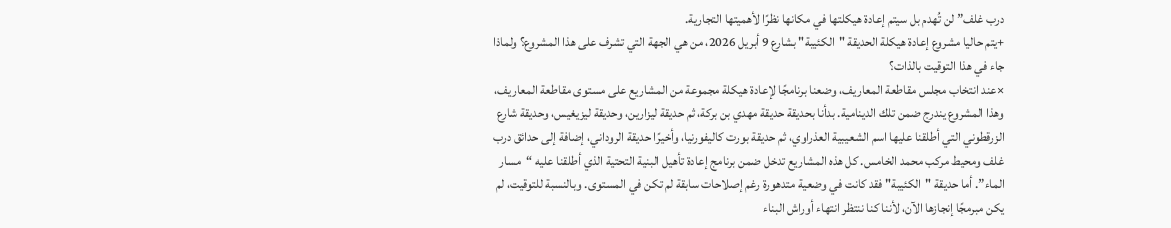درب غلف” لن تُهدم بل سيتم إعادة هيكلتها في مكانها نظرًا لأهميتها التجارية.
+يتم حاليا مشروع إعادة هيكلة الحديقة "الكئيبة" بشارع 9 أبريل 2026، من هي الجهة التي تشرف على هذا المشروع؟ ولماذا جاء في هذا التوقيت بالذات؟
×عند انتخاب مجلس مقاطعة المعاريف، وضعنا برنامجًا لإعادة هيكلة مجموعة من المشاريع على مستوى مقاطعة المعاريف، وهذا المشروع يندرج ضمن تلك الدينامية. بدأنا بحديقة حديقة مهدي بن بركة، ثم حديقة ليزارين، وحديقة ليزيغيس، وحديقة شارع الزرقطوني التي أطلقنا عليها اسم الشعيبية العذراوي، ثم حديقة بورت كاليفورنيا، وأخيرًا حديقة الروداني، إضافة إلى حدائق درب غلف ومحيط مركب محمد الخامس. كل هذه المشاريع تدخل ضمن برنامج إعادة تأهيل البنية التحتية الذي أطلقنا عليه “مسار الماء”. أما حديقة "الكئيبة" فقد كانت في وضعية متدهورة رغم إصلاحات سابقة لم تكن في المستوى. وبالنسبة للتوقيت، لم يكن مبرمجًا إنجازها الآن، لأننا كنا ننتظر انتهاء أوراش البناء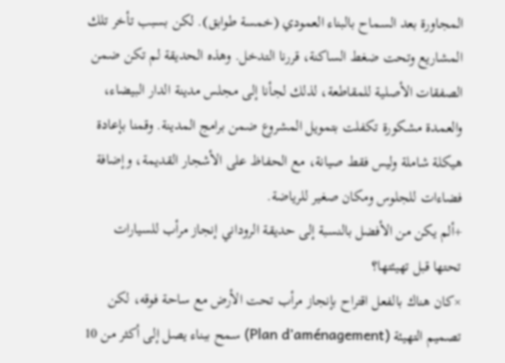المجاورة بعد السماح بالبناء العمودي (خمسة طوابق). لكن بسبب تأخر تلك المشاريع وتحت ضغط الساكنة، قررنا التدخل. وهذه الحديقة لم تكن ضمن الصفقات الأصلية للمقاطعة، لذلك لجأنا إلى مجلس مدينة الدار البيضاء، والعمدة مشكورة تكفلت بتمويل المشروع ضمن برامج المدينة. وقمنا بإعادة هيكلة شاملة وليس فقط صيانة، مع الحفاظ على الأشجار القديمة، وإضافة فضاءات للجلوس ومكان صغير للرياضة.
+ألم يكن من الأفضل بالنسبة إلى حديقة الروداني إنجاز مرأب للسيارات تحتها قبل تهيئتها؟
×كان هناك بالفعل اقتراح بإنجاز مرأب تحت الأرض مع ساحة فوقه، لكن تصميم التهيئة (Plan d’aménagement) سمح ببناء يصل إلى أكثر من 10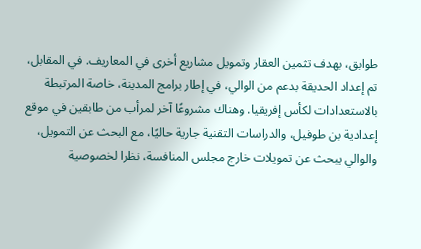طوابق، بهدف تثمين العقار وتمويل مشاريع أخرى في المعاريف. في المقابل، تم إعداد الحديقة بدعم من الوالي، في إطار برامج المدينة، خاصة المرتبطة بالاستعدادات لكأس إفريقيا. وهناك مشروعًا آخر لمرأب من طابقين في موقع إعدادية بن طوفيل، والدراسات التقنية جارية حاليًا، مع البحث عن التمويل، والوالي يبحث عن تمويلات خارج مجلس المنافسة، نظرا لخصوصية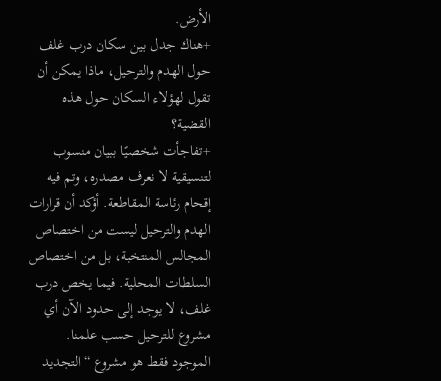الأرض.
+هناك جدل بين سكان درب غلف حول الهدم والترحيل، ماذا يمكن أن تقول لهؤلاء السكان حول هذه القضية؟
+تفاجأت شخصيًا ببيان منسوب لتنسيقية لا نعرف مصدره، وتم فيه إقحام رئاسة المقاطعة. أؤكد أن قرارات الهدم والترحيل ليست من اختصاص المجالس المنتخبة، بل من اختصاص السلطات المحلية. فيما يخص درب غلف، لا يوجد إلى حدود الآن أي مشروع للترحيل حسب علمنا. الموجود فقط هو مشروع “التجديد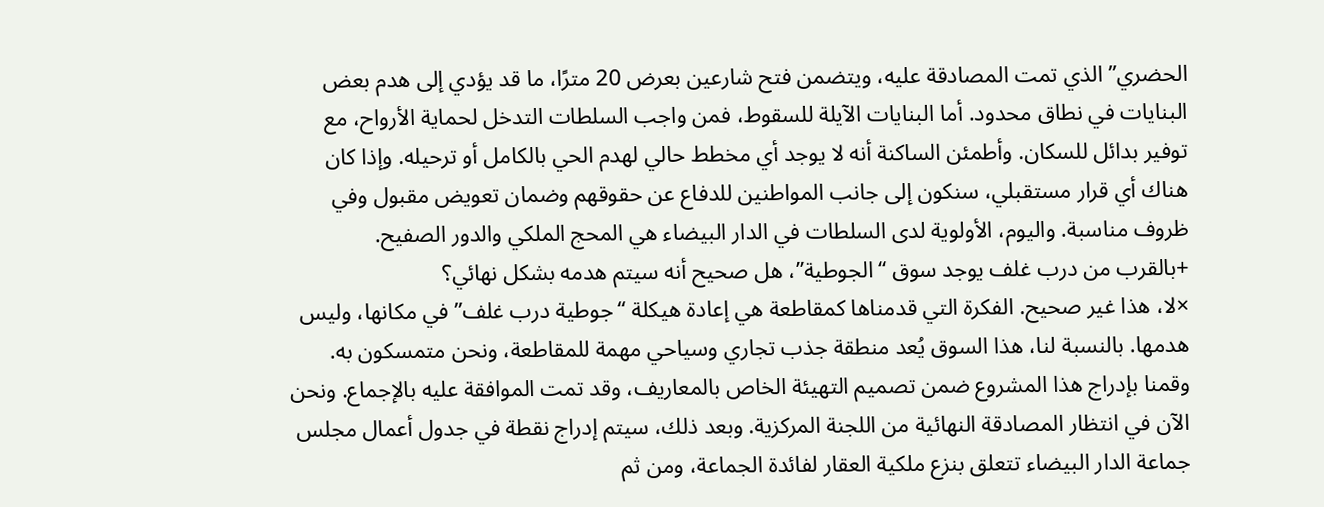الحضري” الذي تمت المصادقة عليه، ويتضمن فتح شارعين بعرض 20 مترًا، ما قد يؤدي إلى هدم بعض البنايات في نطاق محدود. أما البنايات الآيلة للسقوط، فمن واجب السلطات التدخل لحماية الأرواح، مع توفير بدائل للسكان. وأطمئن الساكنة أنه لا يوجد أي مخطط حالي لهدم الحي بالكامل أو ترحيله. وإذا كان هناك أي قرار مستقبلي، سنكون إلى جانب المواطنين للدفاع عن حقوقهم وضمان تعويض مقبول وفي ظروف مناسبة. واليوم، الأولوية لدى السلطات في الدار البيضاء هي المحج الملكي والدور الصفيح.
+بالقرب من درب غلف يوجد سوق “الجوطية”، هل صحيح أنه سيتم هدمه بشكل نهائي؟
×لا، هذا غير صحيح. الفكرة التي قدمناها كمقاطعة هي إعادة هيكلة “جوطية درب غلف” في مكانها، وليس هدمها. بالنسبة لنا، هذا السوق يُعد منطقة جذب تجاري وسياحي مهمة للمقاطعة، ونحن متمسكون به. وقمنا بإدراج هذا المشروع ضمن تصميم التهيئة الخاص بالمعاريف، وقد تمت الموافقة عليه بالإجماع. ونحن الآن في انتظار المصادقة النهائية من اللجنة المركزية. وبعد ذلك، سيتم إدراج نقطة في جدول أعمال مجلس جماعة الدار البيضاء تتعلق بنزع ملكية العقار لفائدة الجماعة، ومن ثم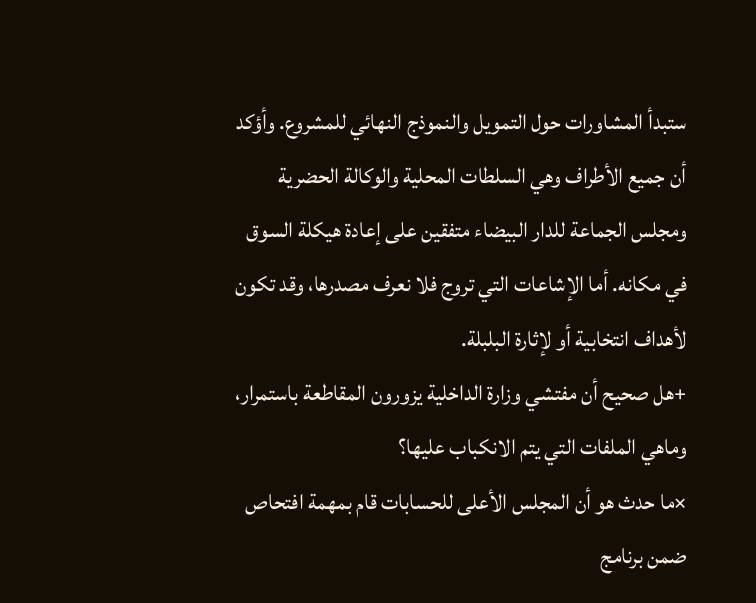ستبدأ المشاورات حول التمويل والنموذج النهائي للمشروع. وأؤكد أن جميع الأطراف وهي السلطات المحلية والوكالة الحضرية ومجلس الجماعة للدار البيضاء متفقين على إعادة هيكلة السوق في مكانه. أما الإشاعات التي تروج فلا نعرف مصدرها، وقد تكون لأهداف انتخابية أو لإثارة البلبلة.
+هل صحيح أن مفتشي وزارة الداخلية يزورون المقاطعة باستمرار، وماهي الملفات التي يتم الانكباب عليها؟
×ما حدث هو أن المجلس الأعلى للحسابات قام بمهمة افتحاص ضمن برنامج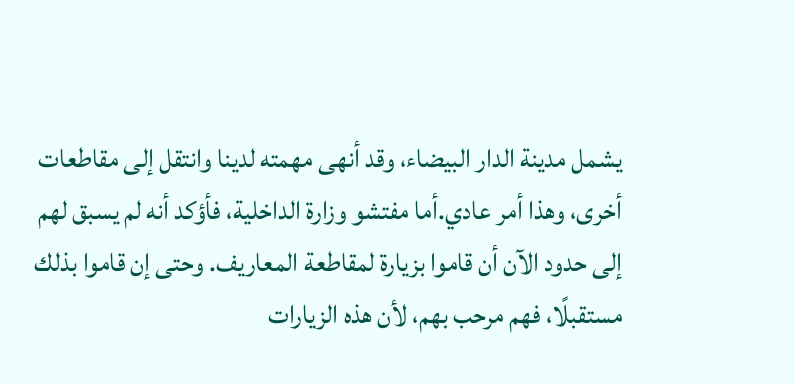يشمل مدينة الدار البيضاء، وقد أنهى مهمته لدينا وانتقل إلى مقاطعات أخرى، وهذا أمر عادي.أما مفتشو وزارة الداخلية، فأؤكد أنه لم يسبق لهم إلى حدود الآن أن قاموا بزيارة لمقاطعة المعاريف. وحتى إن قاموا بذلك مستقبلًا، فهم مرحب بهم، لأن هذه الزيارات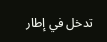تدخل في إطار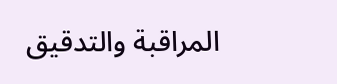المراقبة والتدقيق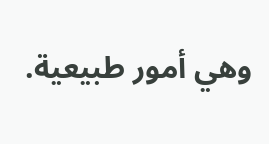وهي أمور طبيعية.